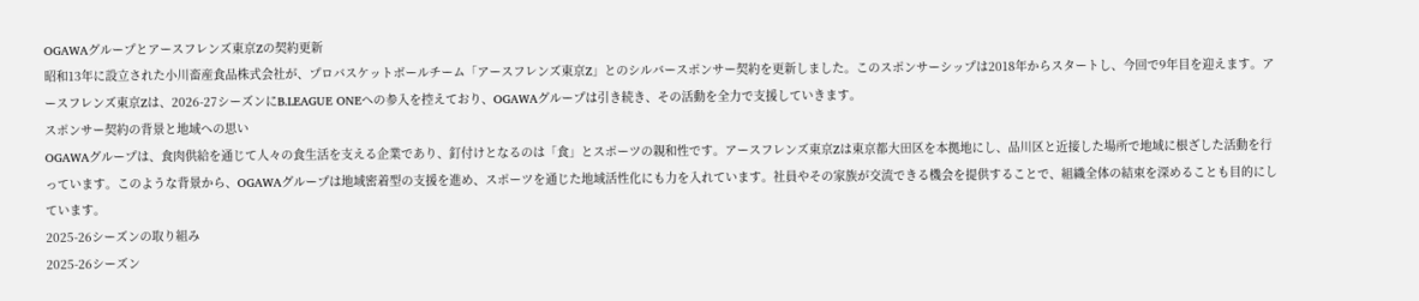OGAWAグループとアースフレンズ東京Zの契約更新
昭和13年に設立された小川畜産食品株式会社が、プロバスケットボールチーム「アースフレンズ東京Z」とのシルバースポンサー契約を更新しました。このスポンサーシップは2018年からスタートし、今回で9年目を迎えます。アースフレンズ東京Zは、2026-27シーズンにB.LEAGUE ONEへの参入を控えており、OGAWAグループは引き続き、その活動を全力で支援していきます。
スポンサー契約の背景と地域への思い
OGAWAグループは、食肉供給を通じて人々の食生活を支える企業であり、釘付けとなるのは「食」とスポーツの親和性です。アースフレンズ東京Zは東京都大田区を本拠地にし、品川区と近接した場所で地域に根ざした活動を行っています。このような背景から、OGAWAグループは地域密着型の支援を進め、スポーツを通じた地域活性化にも力を入れています。社員やその家族が交流できる機会を提供することで、組織全体の結束を深めることも目的にしています。
2025-26シーズンの取り組み
2025-26シーズン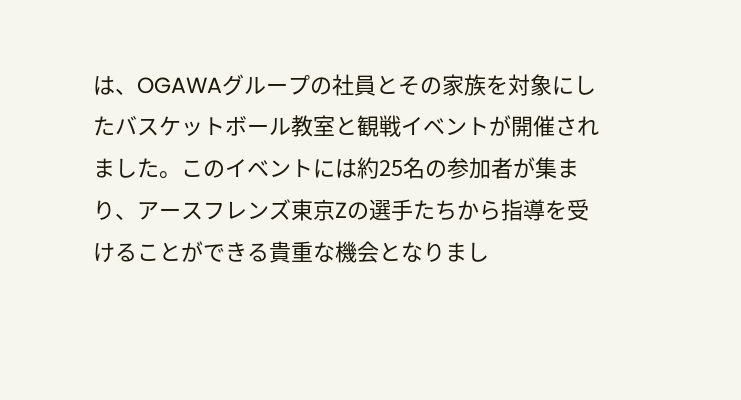は、OGAWAグループの社員とその家族を対象にしたバスケットボール教室と観戦イベントが開催されました。このイベントには約25名の参加者が集まり、アースフレンズ東京Zの選手たちから指導を受けることができる貴重な機会となりまし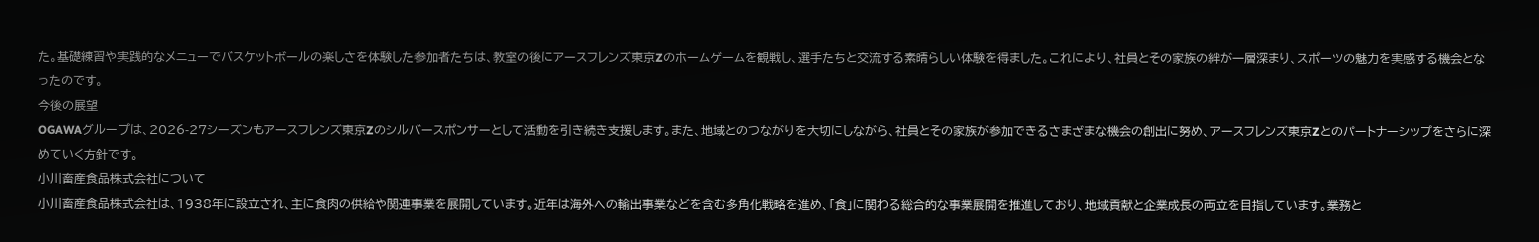た。基礎練習や実践的なメニューでバスケットボールの楽しさを体験した参加者たちは、教室の後にアースフレンズ東京Zのホームゲームを観戦し、選手たちと交流する素晴らしい体験を得ました。これにより、社員とその家族の絆が一層深まり、スポーツの魅力を実感する機会となったのです。
今後の展望
OGAWAグループは、2026-27シーズンもアースフレンズ東京Zのシルバースポンサーとして活動を引き続き支援します。また、地域とのつながりを大切にしながら、社員とその家族が参加できるさまざまな機会の創出に努め、アースフレンズ東京Zとのパートナーシップをさらに深めていく方針です。
小川畜産食品株式会社について
小川畜産食品株式会社は、1938年に設立され、主に食肉の供給や関連事業を展開しています。近年は海外への輸出事業などを含む多角化戦略を進め、「食」に関わる総合的な事業展開を推進しており、地域貢献と企業成長の両立を目指しています。業務と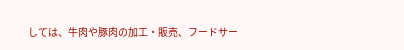しては、牛肉や豚肉の加工・販売、フードサー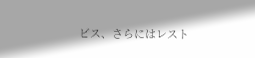ビス、さらにはレスト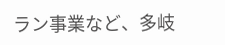ラン事業など、多岐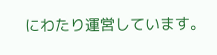にわたり運営しています。